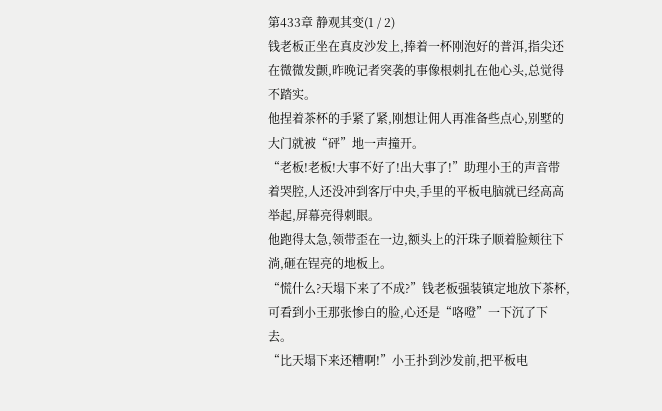第433章 静观其变(1 / 2)
钱老板正坐在真皮沙发上,捧着一杯刚泡好的普洱,指尖还在微微发颤,昨晚记者突袭的事像根刺扎在他心头,总觉得不踏实。
他捏着茶杯的手紧了紧,刚想让佣人再准备些点心,别墅的大门就被“砰”地一声撞开。
“老板!老板!大事不好了!出大事了!”助理小王的声音带着哭腔,人还没冲到客厅中央,手里的平板电脑就已经高高举起,屏幕亮得刺眼。
他跑得太急,领带歪在一边,额头上的汗珠子顺着脸颊往下淌,砸在锃亮的地板上。
“慌什么?天塌下来了不成?”钱老板强装镇定地放下茶杯,可看到小王那张惨白的脸,心还是“咯噔”一下沉了下去。
“比天塌下来还糟啊!”小王扑到沙发前,把平板电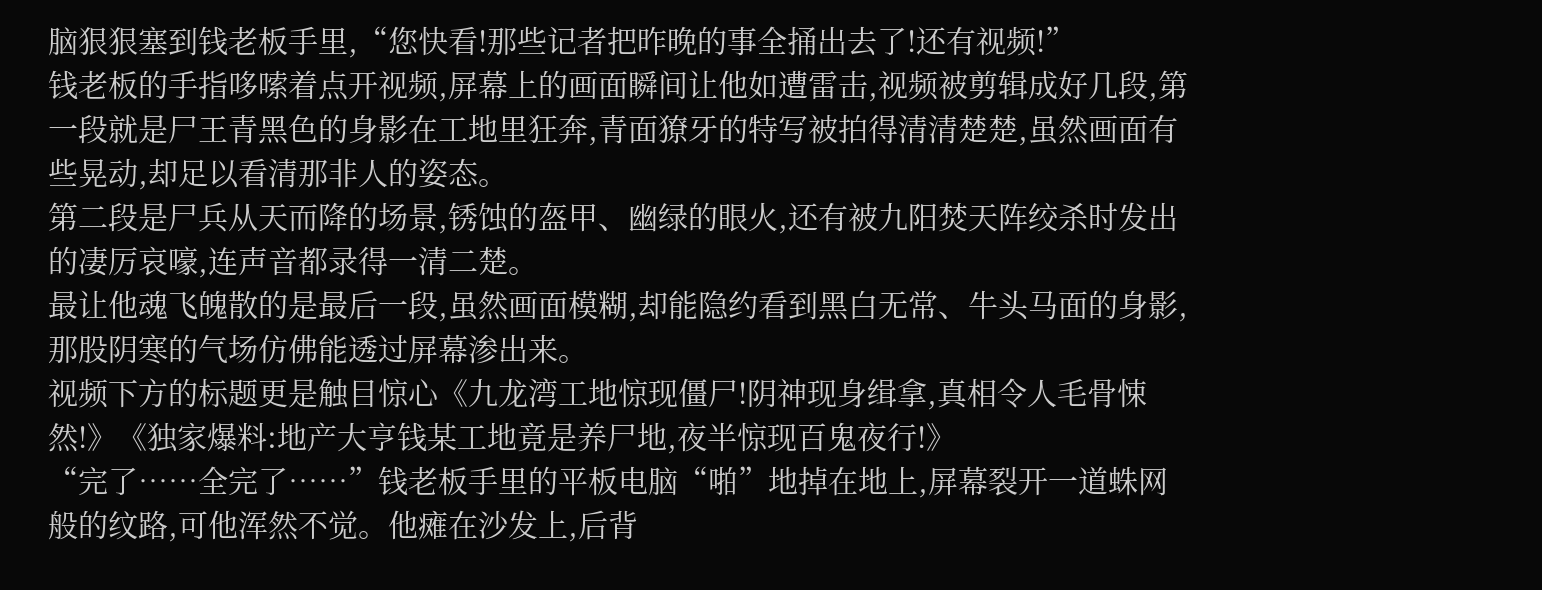脑狠狠塞到钱老板手里,“您快看!那些记者把昨晚的事全捅出去了!还有视频!”
钱老板的手指哆嗦着点开视频,屏幕上的画面瞬间让他如遭雷击,视频被剪辑成好几段,第一段就是尸王青黑色的身影在工地里狂奔,青面獠牙的特写被拍得清清楚楚,虽然画面有些晃动,却足以看清那非人的姿态。
第二段是尸兵从天而降的场景,锈蚀的盔甲、幽绿的眼火,还有被九阳焚天阵绞杀时发出的凄厉哀嚎,连声音都录得一清二楚。
最让他魂飞魄散的是最后一段,虽然画面模糊,却能隐约看到黑白无常、牛头马面的身影,那股阴寒的气场仿佛能透过屏幕渗出来。
视频下方的标题更是触目惊心《九龙湾工地惊现僵尸!阴神现身缉拿,真相令人毛骨悚然!》《独家爆料:地产大亨钱某工地竟是养尸地,夜半惊现百鬼夜行!》
“完了……全完了……”钱老板手里的平板电脑“啪”地掉在地上,屏幕裂开一道蛛网般的纹路,可他浑然不觉。他瘫在沙发上,后背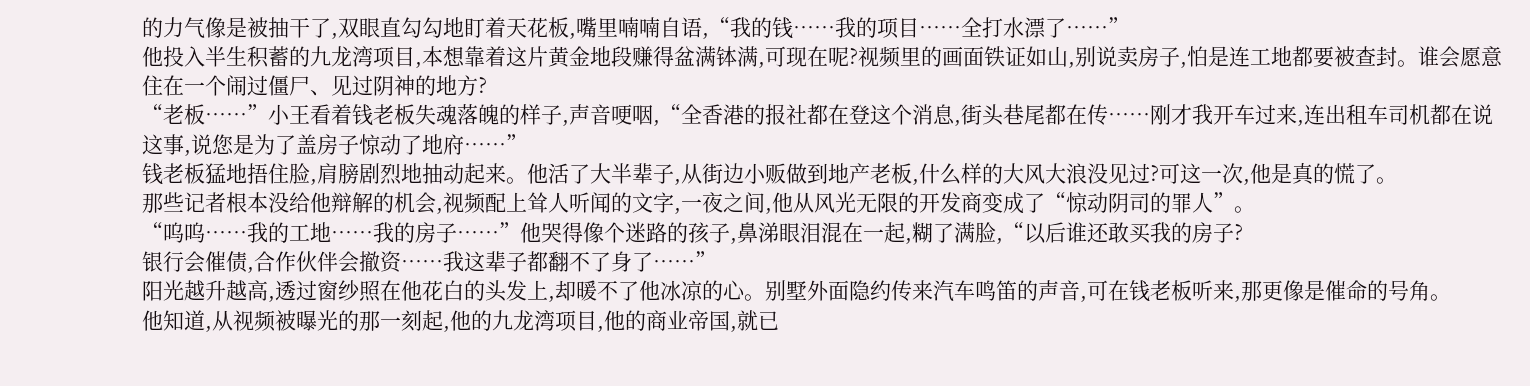的力气像是被抽干了,双眼直勾勾地盯着天花板,嘴里喃喃自语,“我的钱……我的项目……全打水漂了……”
他投入半生积蓄的九龙湾项目,本想靠着这片黄金地段赚得盆满钵满,可现在呢?视频里的画面铁证如山,别说卖房子,怕是连工地都要被查封。谁会愿意住在一个闹过僵尸、见过阴神的地方?
“老板……”小王看着钱老板失魂落魄的样子,声音哽咽,“全香港的报社都在登这个消息,街头巷尾都在传……刚才我开车过来,连出租车司机都在说这事,说您是为了盖房子惊动了地府……”
钱老板猛地捂住脸,肩膀剧烈地抽动起来。他活了大半辈子,从街边小贩做到地产老板,什么样的大风大浪没见过?可这一次,他是真的慌了。
那些记者根本没给他辩解的机会,视频配上耸人听闻的文字,一夜之间,他从风光无限的开发商变成了“惊动阴司的罪人”。
“呜呜……我的工地……我的房子……”他哭得像个迷路的孩子,鼻涕眼泪混在一起,糊了满脸,“以后谁还敢买我的房子?
银行会催债,合作伙伴会撤资……我这辈子都翻不了身了……”
阳光越升越高,透过窗纱照在他花白的头发上,却暖不了他冰凉的心。别墅外面隐约传来汽车鸣笛的声音,可在钱老板听来,那更像是催命的号角。
他知道,从视频被曝光的那一刻起,他的九龙湾项目,他的商业帝国,就已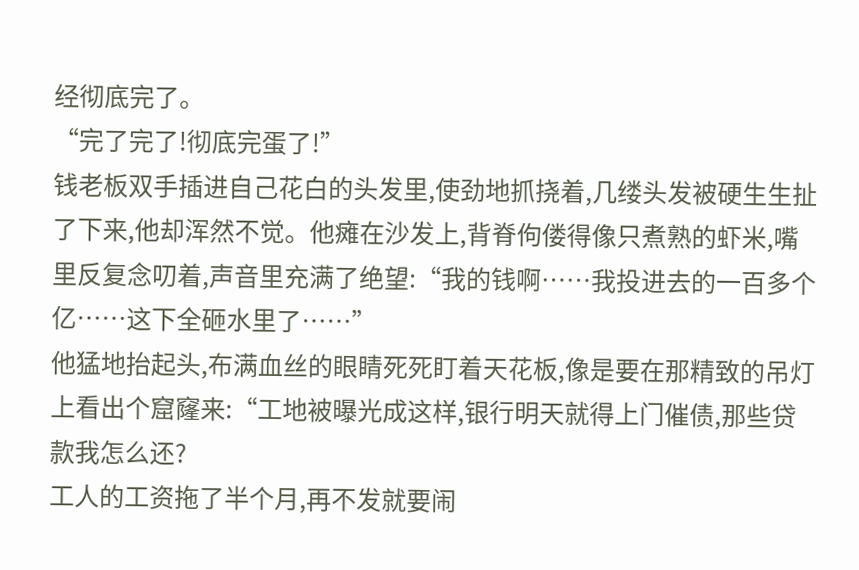经彻底完了。
“完了完了!彻底完蛋了!”
钱老板双手插进自己花白的头发里,使劲地抓挠着,几缕头发被硬生生扯了下来,他却浑然不觉。他瘫在沙发上,背脊佝偻得像只煮熟的虾米,嘴里反复念叨着,声音里充满了绝望:“我的钱啊……我投进去的一百多个亿……这下全砸水里了……”
他猛地抬起头,布满血丝的眼睛死死盯着天花板,像是要在那精致的吊灯上看出个窟窿来:“工地被曝光成这样,银行明天就得上门催债,那些贷款我怎么还?
工人的工资拖了半个月,再不发就要闹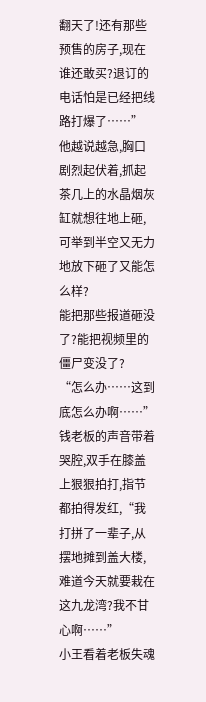翻天了!还有那些预售的房子,现在谁还敢买?退订的电话怕是已经把线路打爆了……”
他越说越急,胸口剧烈起伏着,抓起茶几上的水晶烟灰缸就想往地上砸,可举到半空又无力地放下砸了又能怎么样?
能把那些报道砸没了?能把视频里的僵尸变没了?
“怎么办……这到底怎么办啊……”钱老板的声音带着哭腔,双手在膝盖上狠狠拍打,指节都拍得发红,“我打拼了一辈子,从摆地摊到盖大楼,难道今天就要栽在这九龙湾?我不甘心啊……”
小王看着老板失魂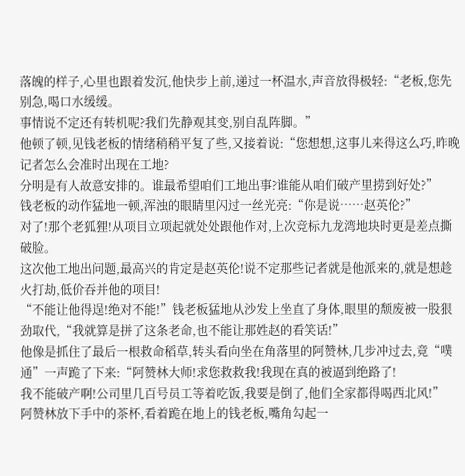落魄的样子,心里也跟着发沉,他快步上前,递过一杯温水,声音放得极轻:“老板,您先别急,喝口水缓缓。
事情说不定还有转机呢?我们先静观其变,别自乱阵脚。”
他顿了顿,见钱老板的情绪稍稍平复了些,又接着说:“您想想,这事儿来得这么巧,昨晚记者怎么会准时出现在工地?
分明是有人故意安排的。谁最希望咱们工地出事?谁能从咱们破产里捞到好处?”
钱老板的动作猛地一顿,浑浊的眼睛里闪过一丝光亮:“你是说……赵英伦?”
对了!那个老狐狸!从项目立项起就处处跟他作对,上次竞标九龙湾地块时更是差点撕破脸。
这次他工地出问题,最高兴的肯定是赵英伦!说不定那些记者就是他派来的,就是想趁火打劫,低价吞并他的项目!
“不能让他得逞!绝对不能!”钱老板猛地从沙发上坐直了身体,眼里的颓废被一股狠劲取代,“我就算是拼了这条老命,也不能让那姓赵的看笑话!”
他像是抓住了最后一根救命稻草,转头看向坐在角落里的阿赞林,几步冲过去,竟“噗通”一声跪了下来:“阿赞林大师!求您救救我!我现在真的被逼到绝路了!
我不能破产啊!公司里几百号员工等着吃饭,我要是倒了,他们全家都得喝西北风!”
阿赞林放下手中的茶杯,看着跪在地上的钱老板,嘴角勾起一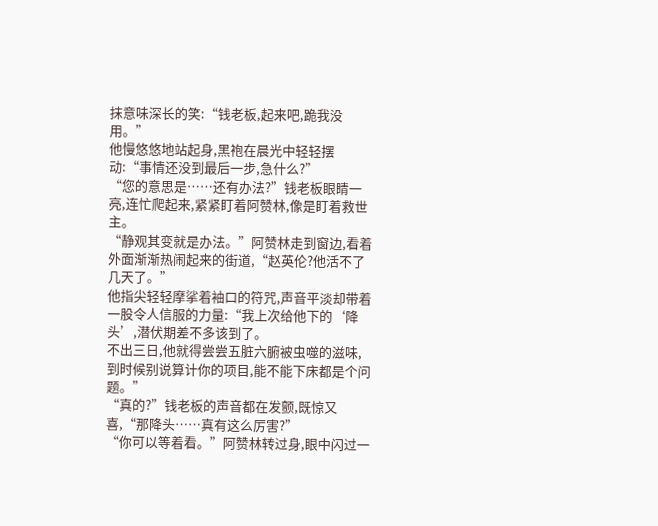抹意味深长的笑:“钱老板,起来吧,跪我没用。”
他慢悠悠地站起身,黑袍在晨光中轻轻摆动:“事情还没到最后一步,急什么?”
“您的意思是……还有办法?”钱老板眼睛一亮,连忙爬起来,紧紧盯着阿赞林,像是盯着救世主。
“静观其变就是办法。”阿赞林走到窗边,看着外面渐渐热闹起来的街道,“赵英伦?他活不了几天了。”
他指尖轻轻摩挲着袖口的符咒,声音平淡却带着一股令人信服的力量:“我上次给他下的‘降头’,潜伏期差不多该到了。
不出三日,他就得尝尝五脏六腑被虫噬的滋味,到时候别说算计你的项目,能不能下床都是个问题。”
“真的?”钱老板的声音都在发颤,既惊又喜,“那降头……真有这么厉害?”
“你可以等着看。”阿赞林转过身,眼中闪过一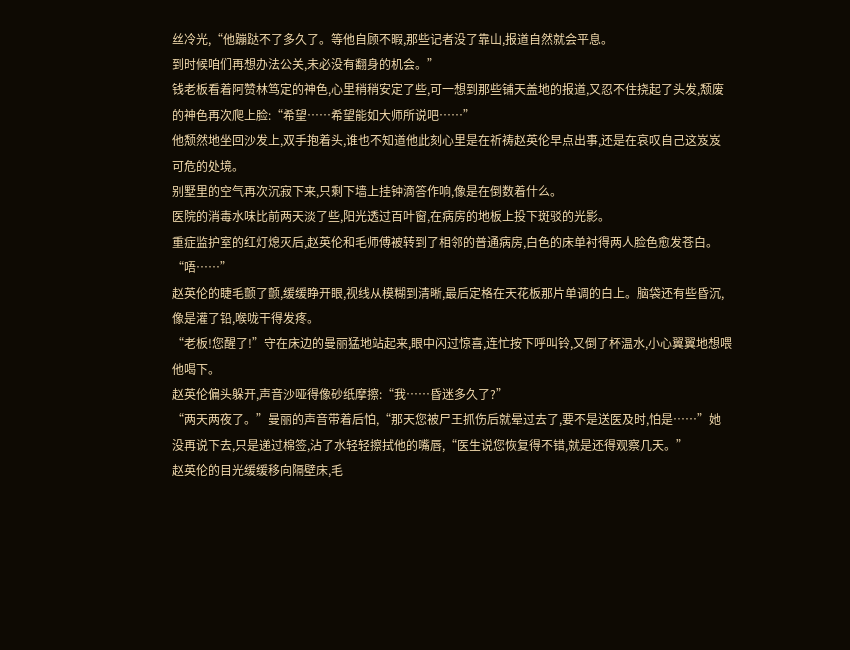丝冷光,“他蹦跶不了多久了。等他自顾不暇,那些记者没了靠山,报道自然就会平息。
到时候咱们再想办法公关,未必没有翻身的机会。”
钱老板看着阿赞林笃定的神色,心里稍稍安定了些,可一想到那些铺天盖地的报道,又忍不住挠起了头发,颓废的神色再次爬上脸:“希望……希望能如大师所说吧……”
他颓然地坐回沙发上,双手抱着头,谁也不知道他此刻心里是在祈祷赵英伦早点出事,还是在哀叹自己这岌岌可危的处境。
别墅里的空气再次沉寂下来,只剩下墙上挂钟滴答作响,像是在倒数着什么。
医院的消毒水味比前两天淡了些,阳光透过百叶窗,在病房的地板上投下斑驳的光影。
重症监护室的红灯熄灭后,赵英伦和毛师傅被转到了相邻的普通病房,白色的床单衬得两人脸色愈发苍白。
“唔……”
赵英伦的睫毛颤了颤,缓缓睁开眼,视线从模糊到清晰,最后定格在天花板那片单调的白上。脑袋还有些昏沉,像是灌了铅,喉咙干得发疼。
“老板!您醒了!”守在床边的曼丽猛地站起来,眼中闪过惊喜,连忙按下呼叫铃,又倒了杯温水,小心翼翼地想喂他喝下。
赵英伦偏头躲开,声音沙哑得像砂纸摩擦:“我……昏迷多久了?”
“两天两夜了。”曼丽的声音带着后怕,“那天您被尸王抓伤后就晕过去了,要不是送医及时,怕是……”她没再说下去,只是递过棉签,沾了水轻轻擦拭他的嘴唇,“医生说您恢复得不错,就是还得观察几天。”
赵英伦的目光缓缓移向隔壁床,毛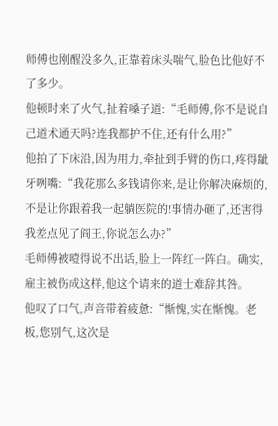师傅也刚醒没多久,正靠着床头喘气,脸色比他好不了多少。
他顿时来了火气,扯着嗓子道:“毛师傅,你不是说自己道术通天吗?连我都护不住,还有什么用?”
他拍了下床沿,因为用力,牵扯到手臂的伤口,疼得龇牙咧嘴:“我花那么多钱请你来,是让你解决麻烦的,不是让你跟着我一起躺医院的!事情办砸了,还害得我差点见了阎王,你说怎么办?”
毛师傅被噎得说不出话,脸上一阵红一阵白。确实,雇主被伤成这样,他这个请来的道士难辞其咎。
他叹了口气,声音带着疲惫:“惭愧,实在惭愧。老板,您别气,这次是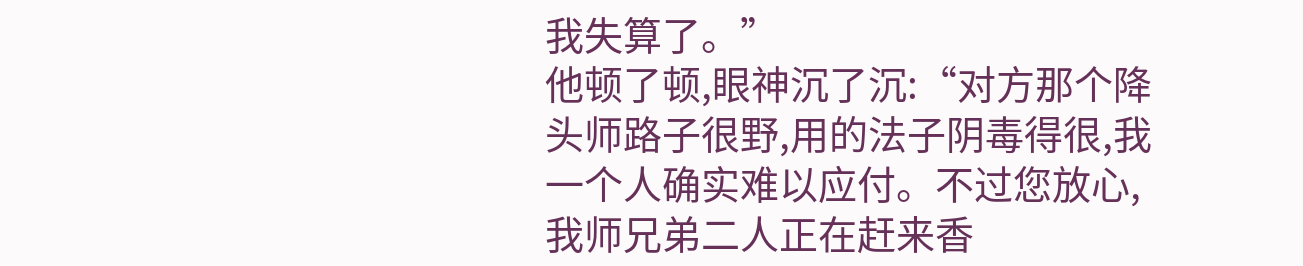我失算了。”
他顿了顿,眼神沉了沉:“对方那个降头师路子很野,用的法子阴毒得很,我一个人确实难以应付。不过您放心,我师兄弟二人正在赶来香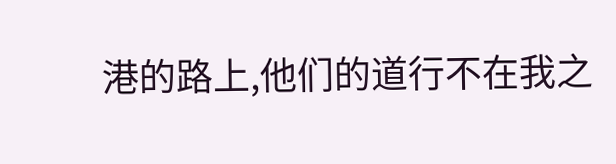港的路上,他们的道行不在我之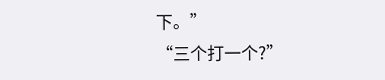下。”
“三个打一个?”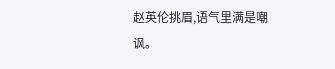赵英伦挑眉,语气里满是嘲讽。